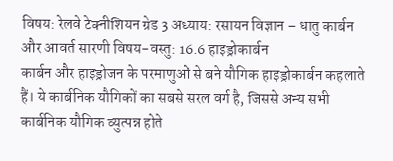विषय: रेलवे टेक्नीशियन ग्रेड 3 अध्याय: रसायन विज्ञान – धातु कार्बन और आवर्त सारणी विषय-वस्तु: 16.6 हाइड्रोकार्बन
कार्बन और हाइड्रोजन के परमाणुओं से बने यौगिक हाइड्रोकार्बन कहलाते हैं। ये कार्बनिक यौगिकों का सबसे सरल वर्ग है, जिससे अन्य सभी कार्बनिक यौगिक व्युत्पन्न होते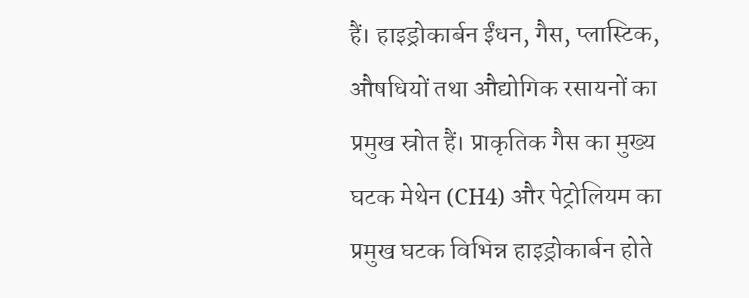हैं। हाइड्रोकार्बन ईंधन, गैस, प्लास्टिक, औषधियों तथा औद्योगिक रसायनों का प्रमुख स्रोत हैं। प्राकृतिक गैस का मुख्य घटक मेथेन (CH4) और पेट्रोलियम का प्रमुख घटक विभिन्न हाइड्रोकार्बन होते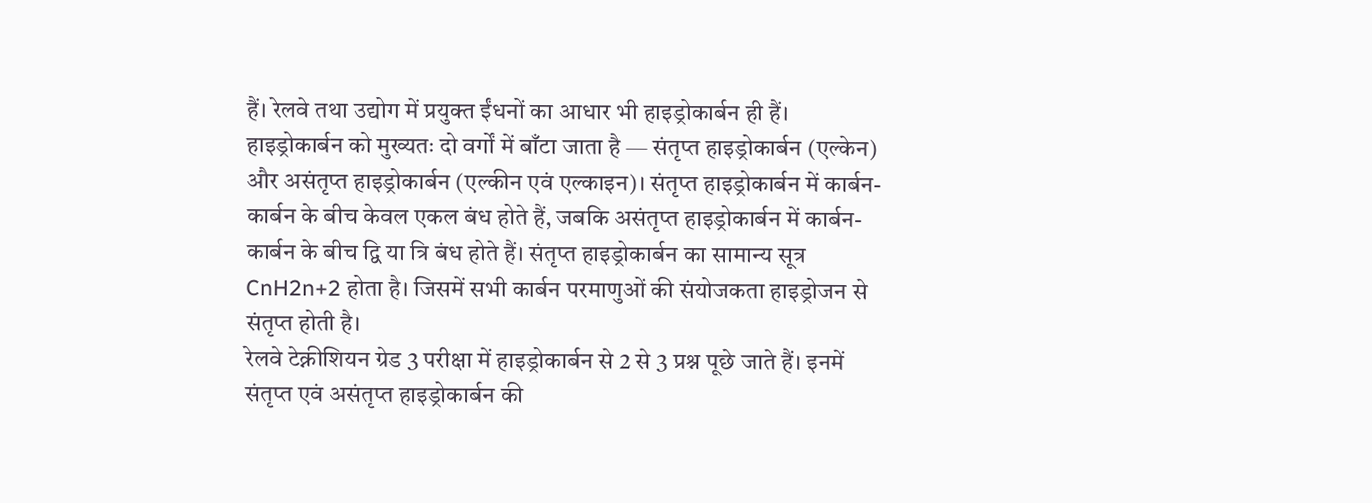हैं। रेलवे तथा उद्योग में प्रयुक्त ईंधनों का आधार भी हाइड्रोकार्बन ही हैं।
हाइड्रोकार्बन को मुख्यतः दो वर्गों में बाँटा जाता है — संतृप्त हाइड्रोकार्बन (एल्केन) और असंतृप्त हाइड्रोकार्बन (एल्कीन एवं एल्काइन)। संतृप्त हाइड्रोकार्बन में कार्बन-कार्बन के बीच केवल एकल बंध होते हैं, जबकि असंतृप्त हाइड्रोकार्बन में कार्बन-कार्बन के बीच द्वि या त्रि बंध होते हैं। संतृप्त हाइड्रोकार्बन का सामान्य सूत्र CnH2n+2 होता है। जिसमें सभी कार्बन परमाणुओं की संयोजकता हाइड्रोजन से संतृप्त होती है।
रेलवे टेक्नीशियन ग्रेड 3 परीक्षा में हाइड्रोकार्बन से 2 से 3 प्रश्न पूछे जाते हैं। इनमें संतृप्त एवं असंतृप्त हाइड्रोकार्बन की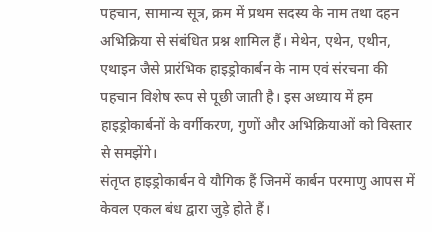पहचान, सामान्य सूत्र, क्रम में प्रथम सदस्य के नाम तथा दहन अभिक्रिया से संबंधित प्रश्न शामिल हैं। मेथेन, एथेन, एथीन, एथाइन जैसे प्रारंभिक हाइड्रोकार्बन के नाम एवं संरचना की पहचान विशेष रूप से पूछी जाती है। इस अध्याय में हम हाइड्रोकार्बनों के वर्गीकरण, गुणों और अभिक्रियाओं को विस्तार से समझेंगे।
संतृप्त हाइड्रोकार्बन वे यौगिक हैं जिनमें कार्बन परमाणु आपस में केवल एकल बंध द्वारा जुड़े होते हैं।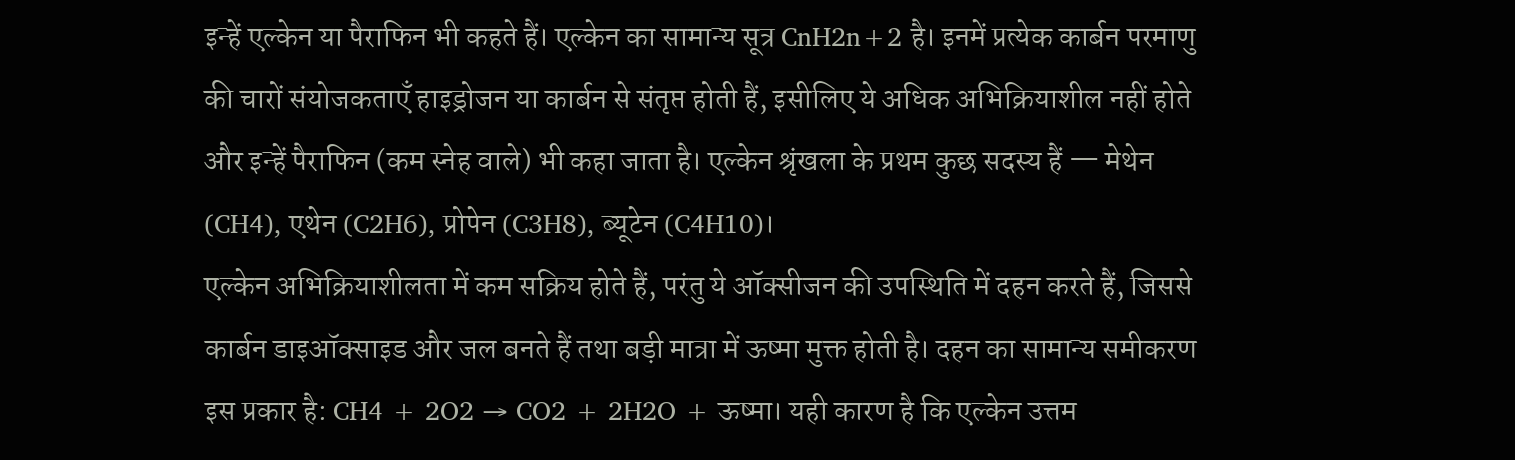इन्हें एल्केन या पैराफिन भी कहते हैं। एल्केन का सामान्य सूत्र CnH2n+2 है। इनमें प्रत्येक कार्बन परमाणु की चारों संयोजकताएँ हाइड्रोजन या कार्बन से संतृप्त होती हैं, इसीलिए ये अधिक अभिक्रियाशील नहीं होते और इन्हें पैराफिन (कम स्नेह वाले) भी कहा जाता है। एल्केन श्रृंखला के प्रथम कुछ सदस्य हैं — मेथेन (CH4), एथेन (C2H6), प्रोपेन (C3H8), ब्यूटेन (C4H10)।
एल्केन अभिक्रियाशीलता में कम सक्रिय होते हैं, परंतु ये ऑक्सीजन की उपस्थिति में दहन करते हैं, जिससे कार्बन डाइऑक्साइड और जल बनते हैं तथा बड़ी मात्रा में ऊष्मा मुक्त होती है। दहन का सामान्य समीकरण इस प्रकार है: CH4 + 2O2 → CO2 + 2H2O + ऊष्मा। यही कारण है कि एल्केन उत्तम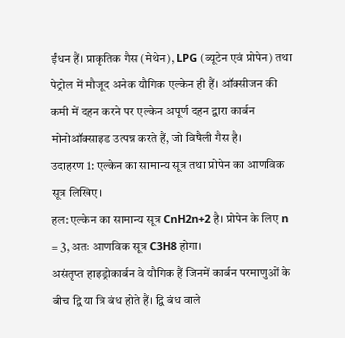ईंधन हैं। प्राकृतिक गैस (मेथेन), LPG (ब्यूटेन एवं प्रोपेन) तथा पेट्रोल में मौजूद अनेक यौगिक एल्केन ही हैं। ऑक्सीजन की कमी में दहन करने पर एल्केन अपूर्ण दहन द्वारा कार्बन मोनोऑक्साइड उत्पन्न करते हैं, जो विषैली गैस है।
उदाहरण 1: एल्केन का सामान्य सूत्र तथा प्रोपेन का आणविक सूत्र लिखिए।
हल: एल्केन का सामान्य सूत्र CnH2n+2 है। प्रोपेन के लिए n = 3, अतः आणविक सूत्र C3H8 होगा।
असंतृप्त हाइड्रोकार्बन वे यौगिक हैं जिनमें कार्बन परमाणुओं के बीच द्वि या त्रि बंध होते हैं। द्वि बंध वाले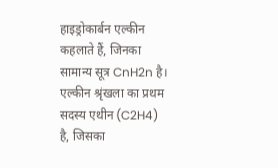हाइड्रोकार्बन एल्कीन कहलाते हैं, जिनका सामान्य सूत्र CnH2n है। एल्कीन श्रृंखला का प्रथम सदस्य एथीन (C2H4) है, जिसका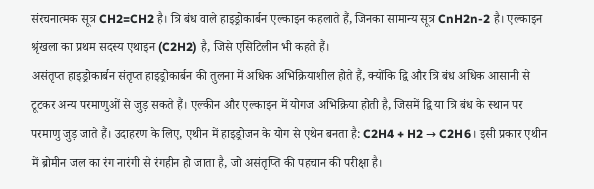संरचनात्मक सूत्र CH2=CH2 है। त्रि बंध वाले हाइड्रोकार्बन एल्काइन कहलाते हैं, जिनका सामान्य सूत्र CnH2n-2 है। एल्काइन श्रृंखला का प्रथम सदस्य एथाइन (C2H2) है, जिसे एसिटिलीन भी कहते हैं।
असंतृप्त हाइड्रोकार्बन संतृप्त हाइड्रोकार्बन की तुलना में अधिक अभिक्रियाशील होते हैं, क्योंकि द्वि और त्रि बंध अधिक आसानी से टूटकर अन्य परमाणुओं से जुड़ सकते हैं। एल्कीन और एल्काइन में योगज अभिक्रिया होती है, जिसमें द्वि या त्रि बंध के स्थान पर परमाणु जुड़ जाते हैं। उदाहरण के लिए, एथीन में हाइड्रोजन के योग से एथेन बनता है: C2H4 + H2 → C2H6। इसी प्रकार एथीन में ब्रोमीन जल का रंग नारंगी से रंगहीन हो जाता है, जो असंतृप्ति की पहचान की परीक्षा है।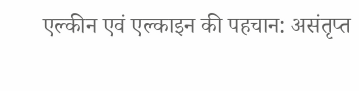एल्कीन एवं एल्काइन की पहचान: असंतृप्त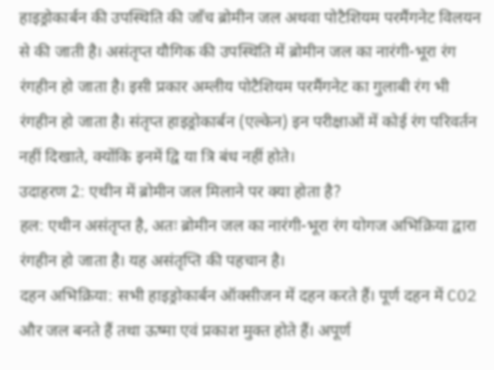हाइड्रोकार्बन की उपस्थिति की जाँच ब्रोमीन जल अथवा पोटैशियम परमैंगनेट विलयन से की जाती है। असंतृप्त यौगिक की उपस्थिति में ब्रोमीन जल का नारंगी-भूरा रंग रंगहीन हो जाता है। इसी प्रकार अम्लीय पोटैशियम परमैंगनेट का गुलाबी रंग भी रंगहीन हो जाता है। संतृप्त हाइड्रोकार्बन (एल्केन) इन परीक्षाओं में कोई रंग परिवर्तन नहीं दिखाते, क्योंकि इनमें द्वि या त्रि बंध नहीं होते।
उदाहरण 2: एथीन में ब्रोमीन जल मिलाने पर क्या होता है?
हल: एथीन असंतृप्त है, अतः ब्रोमीन जल का नारंगी-भूरा रंग योगज अभिक्रिया द्वारा रंगहीन हो जाता है। यह असंतृप्ति की पहचान है।
दहन अभिक्रिया: सभी हाइड्रोकार्बन ऑक्सीजन में दहन करते हैं। पूर्ण दहन में CO2 और जल बनते हैं तथा ऊष्मा एवं प्रकाश मुक्त होते हैं। अपूर्ण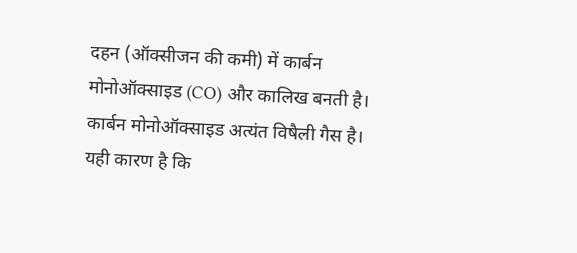दहन (ऑक्सीजन की कमी) में कार्बन मोनोऑक्साइड (CO) और कालिख बनती है। कार्बन मोनोऑक्साइड अत्यंत विषैली गैस है। यही कारण है कि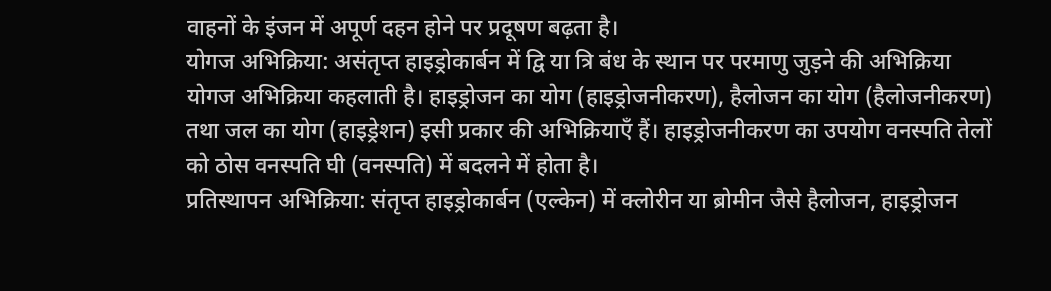वाहनों के इंजन में अपूर्ण दहन होने पर प्रदूषण बढ़ता है।
योगज अभिक्रिया: असंतृप्त हाइड्रोकार्बन में द्वि या त्रि बंध के स्थान पर परमाणु जुड़ने की अभिक्रिया योगज अभिक्रिया कहलाती है। हाइड्रोजन का योग (हाइड्रोजनीकरण), हैलोजन का योग (हैलोजनीकरण) तथा जल का योग (हाइड्रेशन) इसी प्रकार की अभिक्रियाएँ हैं। हाइड्रोजनीकरण का उपयोग वनस्पति तेलों को ठोस वनस्पति घी (वनस्पति) में बदलने में होता है।
प्रतिस्थापन अभिक्रिया: संतृप्त हाइड्रोकार्बन (एल्केन) में क्लोरीन या ब्रोमीन जैसे हैलोजन, हाइड्रोजन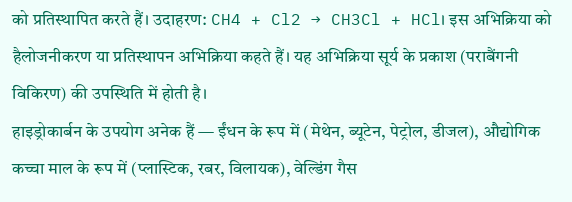को प्रतिस्थापित करते हैं। उदाहरण: CH4 + Cl2 → CH3Cl + HCl। इस अभिक्रिया को हैलोजनीकरण या प्रतिस्थापन अभिक्रिया कहते हैं। यह अभिक्रिया सूर्य के प्रकाश (पराबैंगनी विकिरण) की उपस्थिति में होती है।
हाइड्रोकार्बन के उपयोग अनेक हैं — ईंधन के रूप में (मेथेन, ब्यूटेन, पेट्रोल, डीजल), औद्योगिक कच्चा माल के रूप में (प्लास्टिक, रबर, विलायक), वेल्डिंग गैस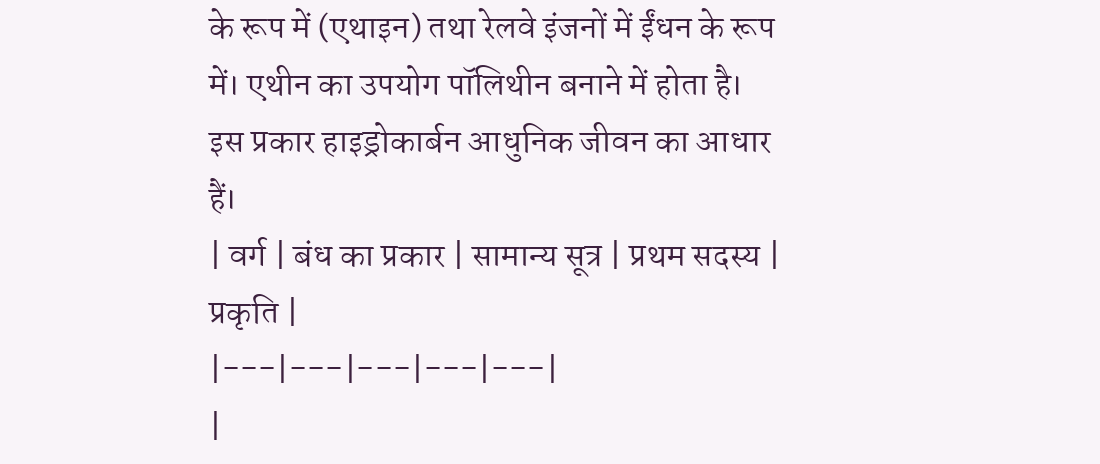के रूप में (एथाइन) तथा रेलवे इंजनों में ईंधन के रूप में। एथीन का उपयोग पॉलिथीन बनाने में होता है। इस प्रकार हाइड्रोकार्बन आधुनिक जीवन का आधार हैं।
| वर्ग | बंध का प्रकार | सामान्य सूत्र | प्रथम सदस्य | प्रकृति |
|---|---|---|---|---|
|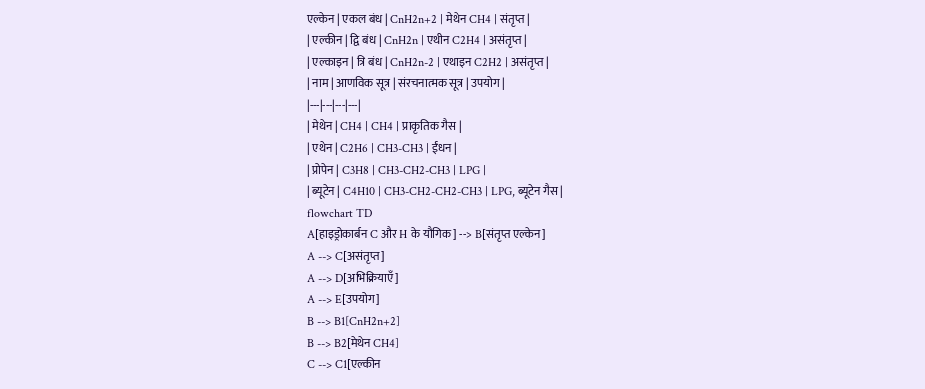एल्केन | एकल बंध | CnH2n+2 | मेथेन CH4 | संतृप्त |
| एल्कीन | द्वि बंध | CnH2n | एथीन C2H4 | असंतृप्त |
| एल्काइन | त्रि बंध | CnH2n-2 | एथाइन C2H2 | असंतृप्त |
| नाम | आणविक सूत्र | संरचनात्मक सूत्र | उपयोग |
|---|---|---|---|
| मेथेन | CH4 | CH4 | प्राकृतिक गैस |
| एथेन | C2H6 | CH3-CH3 | ईंधन |
| प्रोपेन | C3H8 | CH3-CH2-CH3 | LPG |
| ब्यूटेन | C4H10 | CH3-CH2-CH2-CH3 | LPG, ब्यूटेन गैस |
flowchart TD
A[हाइड्रोकार्बन C और H के यौगिक] --> B[संतृप्त एल्केन]
A --> C[असंतृप्त]
A --> D[अभिक्रियाएँ]
A --> E[उपयोग]
B --> B1[CnH2n+2]
B --> B2[मेथेन CH4]
C --> C1[एल्कीन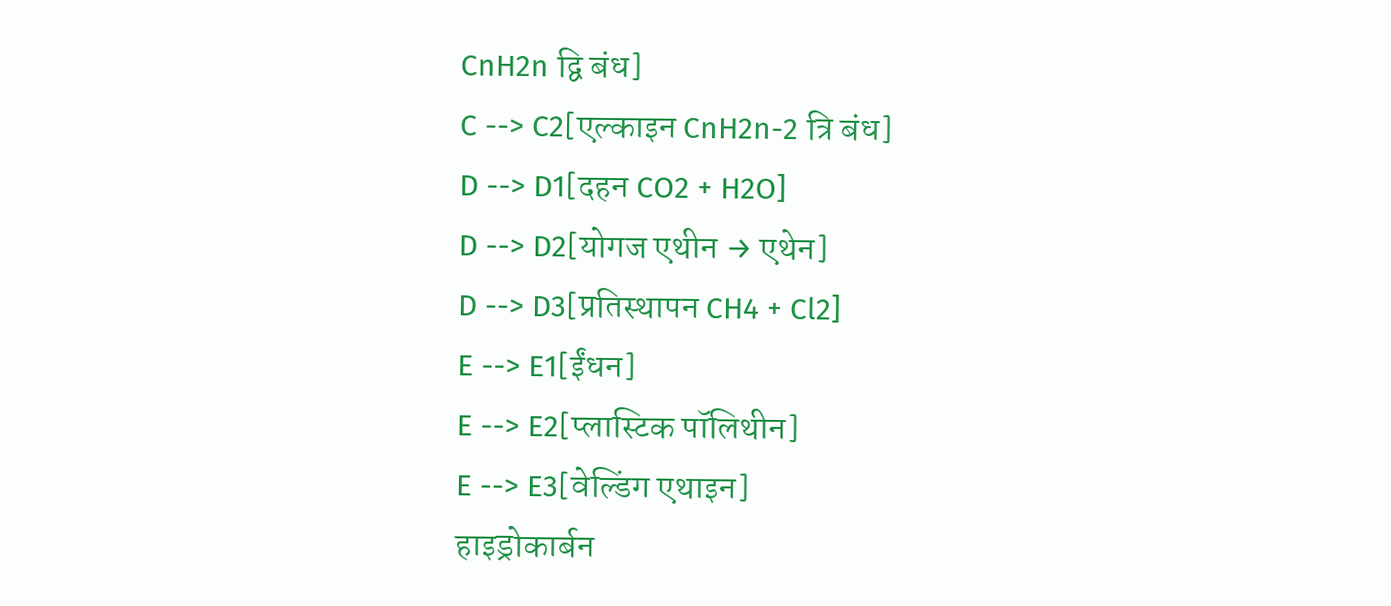CnH2n द्वि बंध]
C --> C2[एल्काइन CnH2n-2 त्रि बंध]
D --> D1[दहन CO2 + H2O]
D --> D2[योगज एथीन → एथेन]
D --> D3[प्रतिस्थापन CH4 + Cl2]
E --> E1[ईंधन]
E --> E2[प्लास्टिक पॉलिथीन]
E --> E3[वेल्डिंग एथाइन]
हाइड्रोकार्बन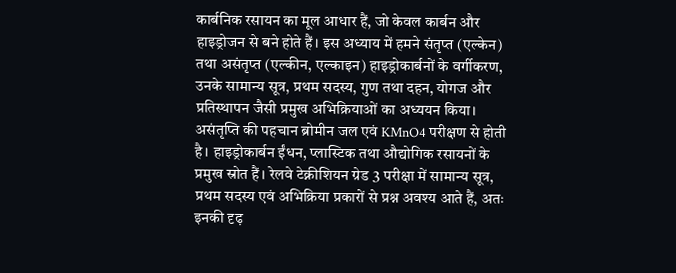कार्बनिक रसायन का मूल आधार हैं, जो केवल कार्बन और हाइड्रोजन से बने होते हैं। इस अध्याय में हमने संतृप्त (एल्केन) तथा असंतृप्त (एल्कीन, एल्काइन) हाइड्रोकार्बनों के वर्गीकरण, उनके सामान्य सूत्र, प्रथम सदस्य, गुण तथा दहन, योगज और प्रतिस्थापन जैसी प्रमुख अभिक्रियाओं का अध्ययन किया। असंतृप्ति की पहचान ब्रोमीन जल एवं KMnO4 परीक्षण से होती है। हाइड्रोकार्बन ईंधन, प्लास्टिक तथा औद्योगिक रसायनों के प्रमुख स्रोत हैं। रेलवे टेक्नीशियन ग्रेड 3 परीक्षा में सामान्य सूत्र, प्रथम सदस्य एवं अभिक्रिया प्रकारों से प्रश्न अवश्य आते हैं, अतः इनकी दृढ़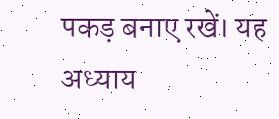पकड़ बनाए रखें। यह अध्याय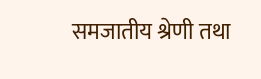समजातीय श्रेणी तथा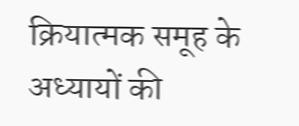क्रियात्मक समूह के अध्यायों की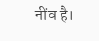नींव है।